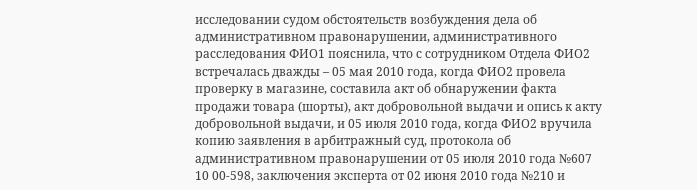исследовании судом обстоятельств возбуждения дела об административном правонарушении, административного расследования ФИО1 пояснила, что с сотрудником Отдела ФИО2 встречалась дважды – 05 мая 2010 года, когда ФИО2 провела проверку в магазине, составила акт об обнаружении факта продажи товара (шорты), акт добровольной выдачи и опись к акту добровольной выдачи, и 05 июля 2010 года, когда ФИО2 вручила копию заявления в арбитражный суд, протокола об административном правонарушении от 05 июля 2010 года №607 10 00-598, заключения эксперта от 02 июня 2010 года №210 и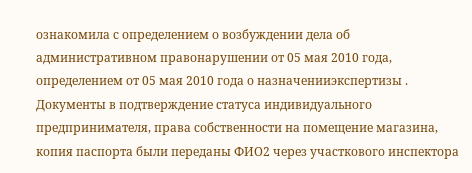ознакомила с определением о возбуждении дела об административном правонарушении от 05 мая 2010 года, определением от 05 мая 2010 года о назначенииэкспертизы . Документы в подтверждение статуса индивидуального предпринимателя, права собственности на помещение магазина, копия паспорта были переданы ФИО2 через участкового инспектора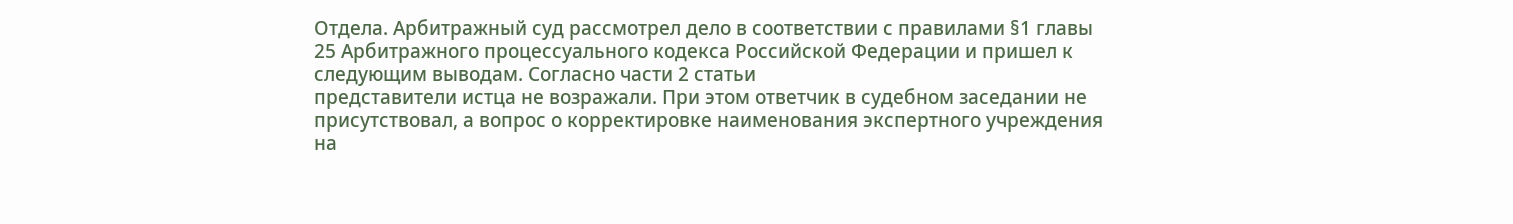Отдела. Арбитражный суд рассмотрел дело в соответствии с правилами §1 главы 25 Арбитражного процессуального кодекса Российской Федерации и пришел к следующим выводам. Согласно части 2 статьи
представители истца не возражали. При этом ответчик в судебном заседании не присутствовал, а вопрос о корректировке наименования экспертного учреждения на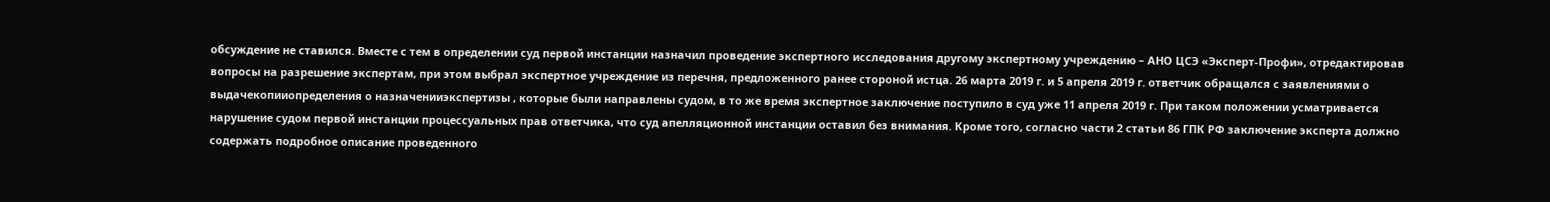обсуждение не ставился. Вместе с тем в определении суд первой инстанции назначил проведение экспертного исследования другому экспертному учреждению – АНО ЦСЭ «Эксперт-Профи», отредактировав вопросы на разрешение экспертам, при этом выбрал экспертное учреждение из перечня, предложенного ранее стороной истца. 26 марта 2019 г. и 5 апреля 2019 г. ответчик обращался с заявлениями о выдачекопииопределения о назначенииэкспертизы , которые были направлены судом, в то же время экспертное заключение поступило в суд уже 11 апреля 2019 г. При таком положении усматривается нарушение судом первой инстанции процессуальных прав ответчика, что суд апелляционной инстанции оставил без внимания. Кроме того, согласно части 2 статьи 86 ГПК РФ заключение эксперта должно содержать подробное описание проведенного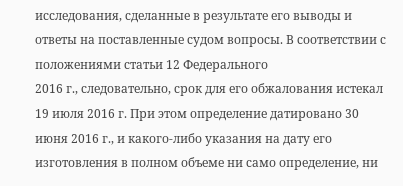исследования, сделанные в результате его выводы и ответы на поставленные судом вопросы. В соответствии с положениями статьи 12 Федерального
2016 г., следовательно, срок для его обжалования истекал 19 июля 2016 г. При этом определение датировано 30 июня 2016 г., и какого-либо указания на дату его изготовления в полном объеме ни само определение, ни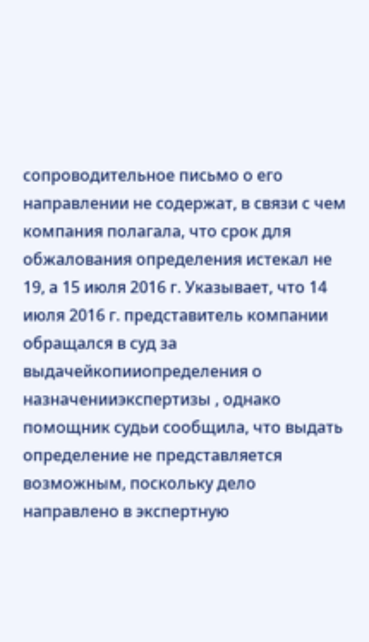сопроводительное письмо о его направлении не содержат, в связи с чем компания полагала, что срок для обжалования определения истекал не 19, а 15 июля 2016 г. Указывает, что 14 июля 2016 г. представитель компании обращался в суд за выдачейкопииопределения о назначенииэкспертизы , однако помощник судьи сообщила, что выдать определение не представляется возможным, поскольку дело направлено в экспертную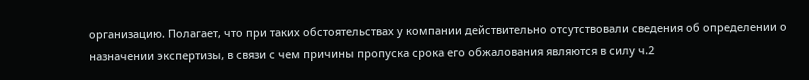организацию. Полагает, что при таких обстоятельствах у компании действительно отсутствовали сведения об определении о назначении экспертизы, в связи с чем причины пропуска срока его обжалования являются в силу ч.2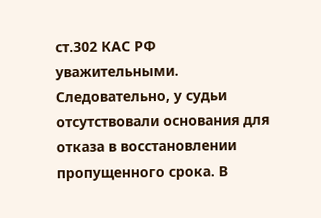ст.302 КАС РФ уважительными. Следовательно, у судьи отсутствовали основания для отказа в восстановлении пропущенного срока. В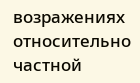возражениях относительно частной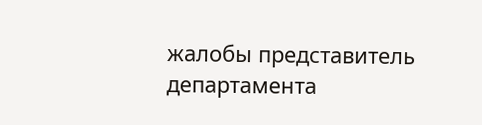жалобы представитель департамента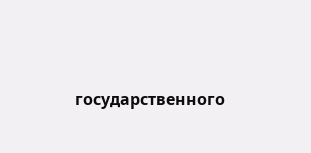государственного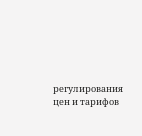регулирования цен и тарифов